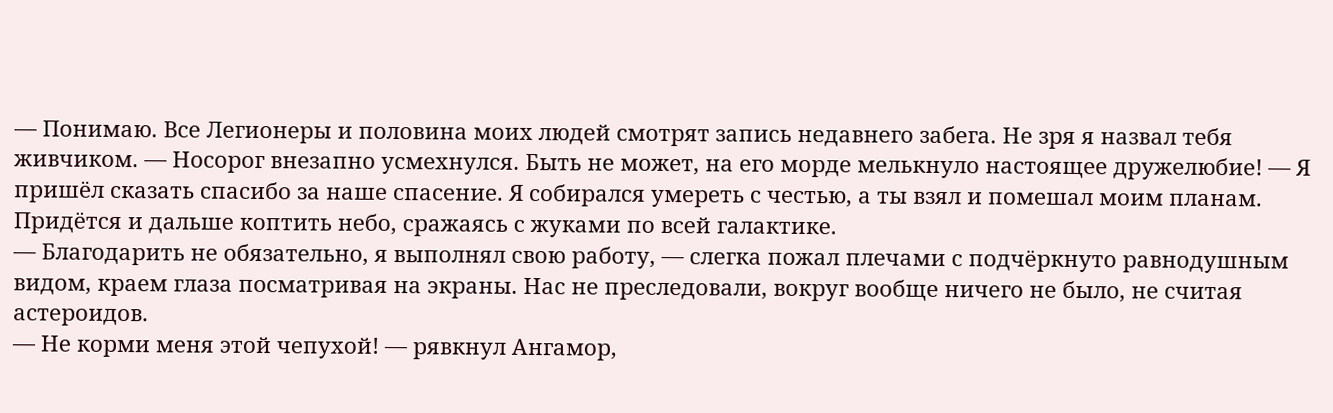— Понимаю. Все Легионеры и половина моих людей смотрят запись недавнего забега. Не зря я назвал тебя живчиком. — Носорог внезапно усмехнулся. Быть не может, на его морде мелькнуло настоящее дружелюбие! — Я пришёл сказать спасибо за наше спасение. Я собирался умереть с честью, а ты взял и помешал моим планам. Придётся и дальше коптить небо, сражаясь с жуками по всей галактике.
— Благодарить не обязательно, я выполнял свою работу, — слегка пожал плечами с подчёркнуто равнодушным видом, краем глаза посматривая на экраны. Нас не преследовали, вокруг вообще ничего не было, не считая астероидов.
— Не корми меня этой чепухой! — рявкнул Ангамор,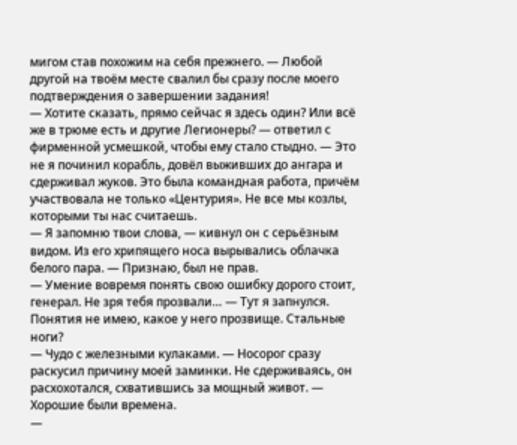мигом став похожим на себя прежнего. — Любой другой на твоём месте свалил бы сразу после моего подтверждения о завершении задания!
— Хотите сказать, прямо сейчас я здесь один? Или всё же в трюме есть и другие Легионеры? — ответил с фирменной усмешкой, чтобы ему стало стыдно. — Это не я починил корабль, довёл выживших до ангара и сдерживал жуков. Это была командная работа, причём участвовала не только «Центурия». Не все мы козлы, которыми ты нас считаешь.
— Я запомню твои слова, — кивнул он с серьёзным видом. Из его хрипящего носа вырывались облачка белого пара. — Признаю, был не прав.
— Умение вовремя понять свою ошибку дорого стоит, генерал. Не зря тебя прозвали… — Тут я запнулся. Понятия не имею, какое у него прозвище. Стальные ноги?
— Чудо с железными кулаками. — Носорог сразу раскусил причину моей заминки. Не сдерживаясь, он расхохотался, схватившись за мощный живот. — Хорошие были времена.
—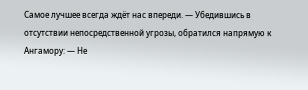Самое лучшее всегда ждёт нас впереди. — Убедившись в отсутствии непосредственной угрозы, обратился напрямую к Ангамору: — Не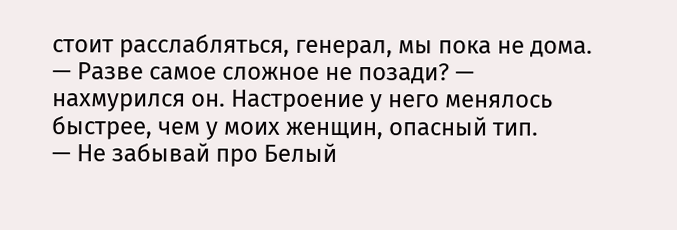стоит расслабляться, генерал, мы пока не дома.
— Разве самое сложное не позади? — нахмурился он. Настроение у него менялось быстрее, чем у моих женщин, опасный тип.
— Не забывай про Белый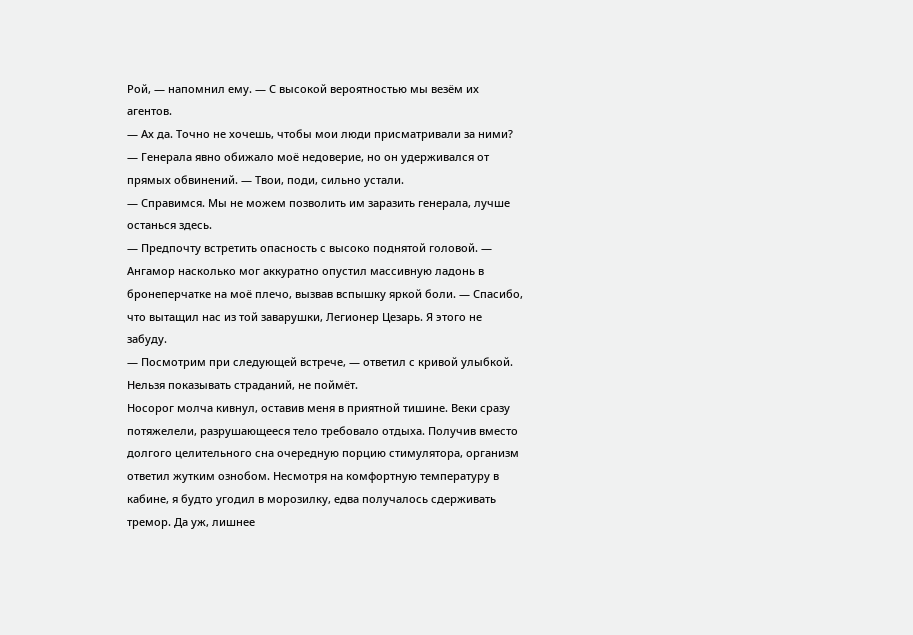Рой, — напомнил ему. — С высокой вероятностью мы везём их агентов.
— Ах да. Точно не хочешь, чтобы мои люди присматривали за ними? — Генерала явно обижало моё недоверие, но он удерживался от прямых обвинений. — Твои, поди, сильно устали.
— Справимся. Мы не можем позволить им заразить генерала, лучше останься здесь.
— Предпочту встретить опасность с высоко поднятой головой. — Ангамор насколько мог аккуратно опустил массивную ладонь в бронеперчатке на моё плечо, вызвав вспышку яркой боли. — Спасибо, что вытащил нас из той заварушки, Легионер Цезарь. Я этого не забуду.
— Посмотрим при следующей встрече, — ответил с кривой улыбкой. Нельзя показывать страданий, не поймёт.
Носорог молча кивнул, оставив меня в приятной тишине. Веки сразу потяжелели, разрушающееся тело требовало отдыха. Получив вместо долгого целительного сна очередную порцию стимулятора, организм ответил жутким ознобом. Несмотря на комфортную температуру в кабине, я будто угодил в морозилку, едва получалось сдерживать тремор. Да уж, лишнее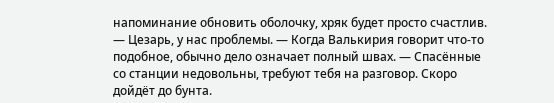напоминание обновить оболочку, хряк будет просто счастлив.
— Цезарь, у нас проблемы. — Когда Валькирия говорит что-то подобное, обычно дело означает полный швах. — Спасённые со станции недовольны, требуют тебя на разговор. Скоро дойдёт до бунта.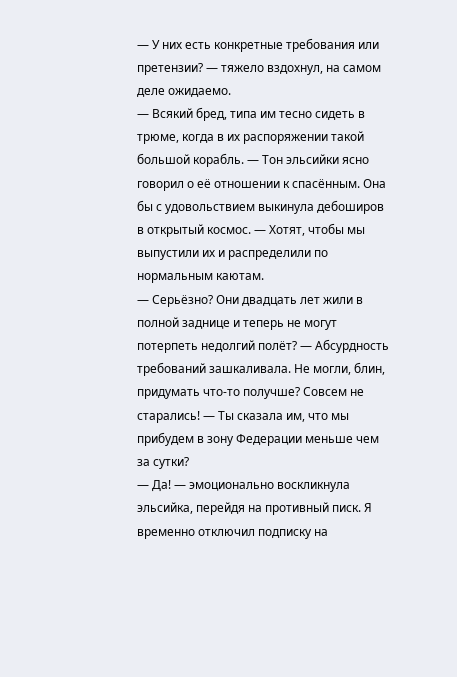— У них есть конкретные требования или претензии? — тяжело вздохнул, на самом деле ожидаемо.
— Всякий бред, типа им тесно сидеть в трюме, когда в их распоряжении такой большой корабль. — Тон эльсийки ясно говорил о её отношении к спасённым. Она бы с удовольствием выкинула дебоширов в открытый космос. — Хотят, чтобы мы выпустили их и распределили по нормальным каютам.
— Серьёзно? Они двадцать лет жили в полной заднице и теперь не могут потерпеть недолгий полёт? — Абсурдность требований зашкаливала. Не могли, блин, придумать что-то получше? Совсем не старались! — Ты сказала им, что мы прибудем в зону Федерации меньше чем за сутки?
— Да! — эмоционально воскликнула эльсийка, перейдя на противный писк. Я временно отключил подписку на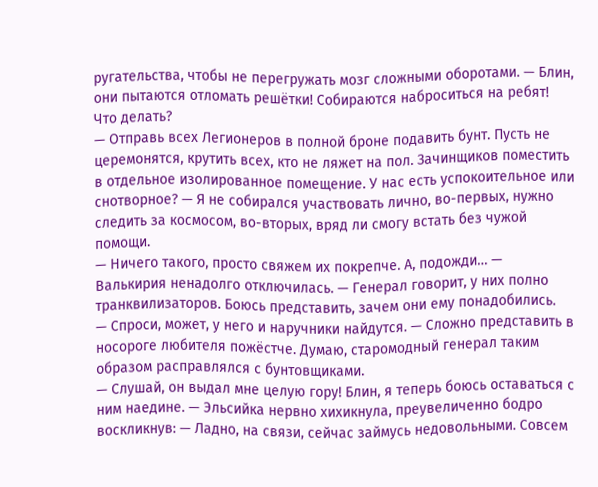ругательства, чтобы не перегружать мозг сложными оборотами. — Блин, они пытаются отломать решётки! Собираются наброситься на ребят! Что делать?
— Отправь всех Легионеров в полной броне подавить бунт. Пусть не церемонятся, крутить всех, кто не ляжет на пол. Зачинщиков поместить в отдельное изолированное помещение. У нас есть успокоительное или снотворное? — Я не собирался участвовать лично, во-первых, нужно следить за космосом, во-вторых, вряд ли смогу встать без чужой помощи.
— Ничего такого, просто свяжем их покрепче. А, подожди… — Валькирия ненадолго отключилась. — Генерал говорит, у них полно транквилизаторов. Боюсь представить, зачем они ему понадобились.
— Спроси, может, у него и наручники найдутся. — Сложно представить в носороге любителя пожёстче. Думаю, старомодный генерал таким образом расправлялся с бунтовщиками.
— Слушай, он выдал мне целую гору! Блин, я теперь боюсь оставаться с ним наедине. — Эльсийка нервно хихикнула, преувеличенно бодро воскликнув: — Ладно, на связи, сейчас займусь недовольными. Совсем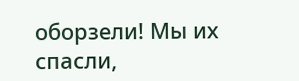оборзели! Мы их спасли,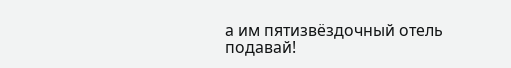а им пятизвёздочный отель подавай!